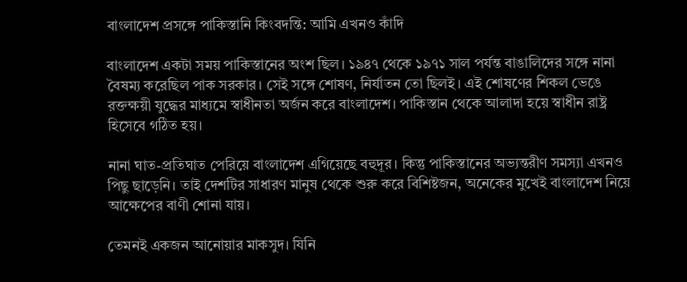বাংলাদেশ প্রসঙ্গে পাকিস্তানি কিংবদন্তি: আমি এখনও কাঁদি

বাংলাদেশ একটা সময় পাকিস্তানের অংশ ছিল। ১৯৪৭ থেকে ১৯৭১ সাল পর্যন্ত বাঙালিদের সঙ্গে নানা বৈষম্য করেছিল পাক সরকার। সেই সঙ্গে শোষণ, নির্যাতন তো ছিলই। এই শোষণের শিকল ভেঙে রক্তক্ষয়ী যুদ্ধের মাধ্যমে স্বাধীনতা অর্জন করে বাংলাদেশ। পাকিস্তান থেকে আলাদা হয়ে স্বাধীন রাষ্ট্র হিসেবে গঠিত হয়।

নানা ঘাত-প্রতিঘাত পেরিয়ে বাংলাদেশ এগিয়েছে বহুদূর। কিন্তু পাকিস্তানের অভ্যন্তরীণ সমস্যা এখনও পিছু ছাড়েনি। তাই দেশটির সাধারণ মানুষ থেকে শুরু করে বিশিষ্টজন, অনেকের মুখেই বাংলাদেশ নিয়ে আক্ষেপের বাণী শোনা যায়।

তেমনই একজন আনোয়ার মাকসুদ। যিনি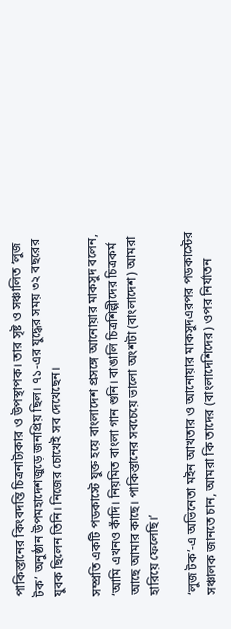পাকিস্তানের কিংবদন্তি চিত্রনাট্যকার ও উপস্থাপক। তার সৃষ্ট ও সঞ্চালিত ‘লুজ টক’ অনুষ্ঠান উপমহাদেশজুড়ে জনপ্রিয় ছিল। ৭১-এর যুদ্ধের সময় ৩২ বছরের যুবক ছিলেন তিনি। নিজের চোখেই সব দেখেছেন।

সম্প্রতি একটি পডকাস্টে যুক্ত হয়ে বাংলাদেশ প্রসঙ্গে আনোয়ার মাকসুদ বলেন, ‘আমি এখনও কাঁদি। নিয়মিত বাংলা গান শুনি। বাঙালি চিত্রশিল্পীদের চিত্রকর্ম আছে আমার কাছে। পাকিস্তানের সবচেয়ে ভালো অংশটা (বাংলাদেশ) আমরা হারিয়ে ফেলেছি।’

‘লুজ টক’-এ অভিনেতা মইন আখতার ও আনোয়ার মাকসুদএরপর পডকাস্টের সঞ্চালক জানতে চান, আমরা কি তাদের (বাংলাদেশিদের) ওপর নির্যাতন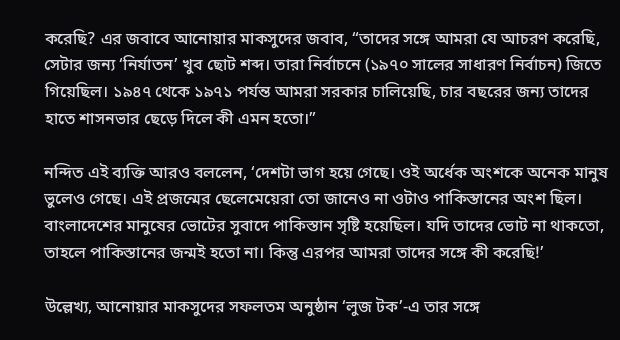করেছি? এর জবাবে আনোয়ার মাকসুদের জবাব, “তাদের সঙ্গে আমরা যে আচরণ করেছি, সেটার জন্য ‘নির্যাতন’ খুব ছোট শব্দ। তারা নির্বাচনে (১৯৭০ সালের সাধারণ নির্বাচন) জিতে গিয়েছিল। ১৯৪৭ থেকে ১৯৭১ পর্যন্ত আমরা সরকার চালিয়েছি, চার বছরের জন্য তাদের হাতে শাসনভার ছেড়ে দিলে কী এমন হতো।”

নন্দিত এই ব্যক্তি আরও বললেন, ‘দেশটা ভাগ হয়ে গেছে। ওই অর্ধেক অংশকে অনেক মানুষ ভুলেও গেছে। এই প্রজন্মের ছেলেমেয়েরা তো জানেও না ওটাও পাকিস্তানের অংশ ছিল। বাংলাদেশের মানুষের ভোটের সুবাদে পাকিস্তান সৃষ্টি হয়েছিল। যদি তাদের ভোট না থাকতো, তাহলে পাকিস্তানের জন্মই হতো না। কিন্তু এরপর আমরা তাদের সঙ্গে কী করেছি!’

উল্লেখ্য, আনোয়ার মাকসুদের সফলতম অনুষ্ঠান ‘লুজ টক’-এ তার সঙ্গে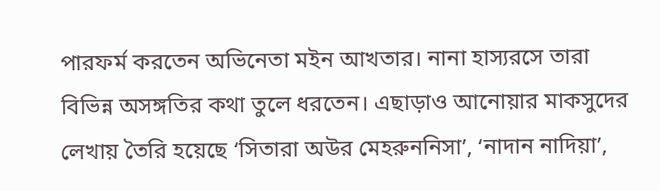পারফর্ম করতেন অভিনেতা মইন আখতার। নানা হাস্যরসে তারা বিভিন্ন অসঙ্গতির কথা তুলে ধরতেন। এছাড়াও আনোয়ার মাকসুদের লেখায় তৈরি হয়েছে ‘সিতারা অউর মেহরুননিসা’, ‘নাদান নাদিয়া’,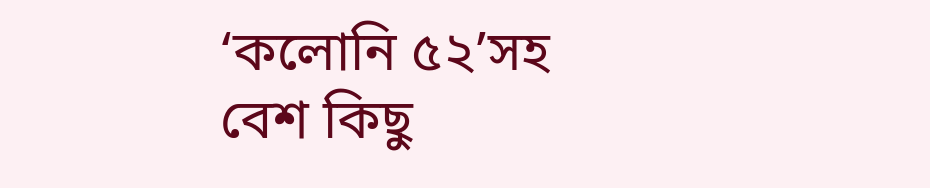‘কলোনি ৫২’সহ বেশ কিছু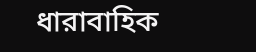ধারাবাহিক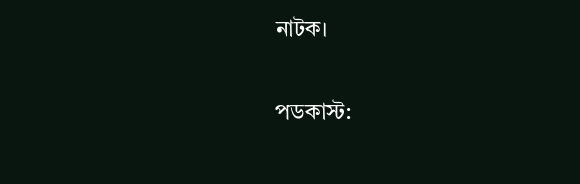নাটক।

পডকাস্ট: